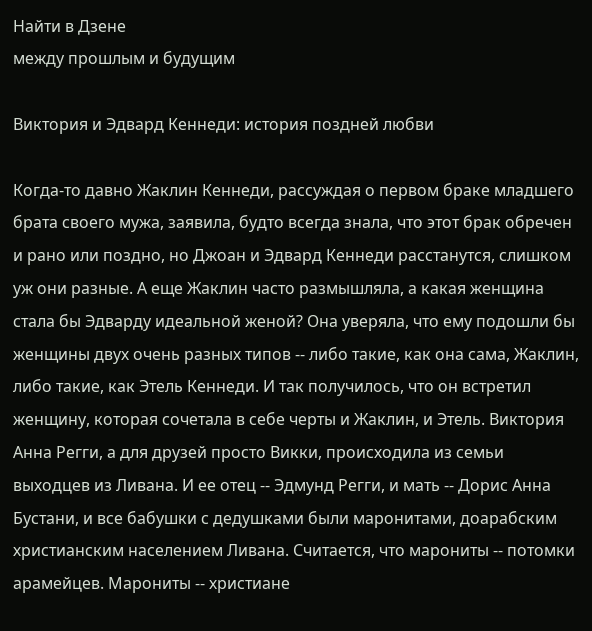Найти в Дзене
между прошлым и будущим

Виктория и Эдвард Кеннеди: история поздней любви

Когда-то давно Жаклин Кеннеди, рассуждая о первом браке младшего брата своего мужа, заявила, будто всегда знала, что этот брак обречен и рано или поздно, но Джоан и Эдвард Кеннеди расстанутся, слишком уж они разные. А еще Жаклин часто размышляла, а какая женщина стала бы Эдварду идеальной женой? Она уверяла, что ему подошли бы женщины двух очень разных типов -- либо такие, как она сама, Жаклин, либо такие, как Этель Кеннеди. И так получилось, что он встретил женщину, которая сочетала в себе черты и Жаклин, и Этель. Виктория Анна Регги, а для друзей просто Викки, происходила из семьи выходцев из Ливана. И ее отец -- Эдмунд Регги, и мать -- Дорис Анна Бустани, и все бабушки с дедушками были маронитами, доарабским христианским населением Ливана. Считается, что марониты -- потомки арамейцев. Марониты -- христиане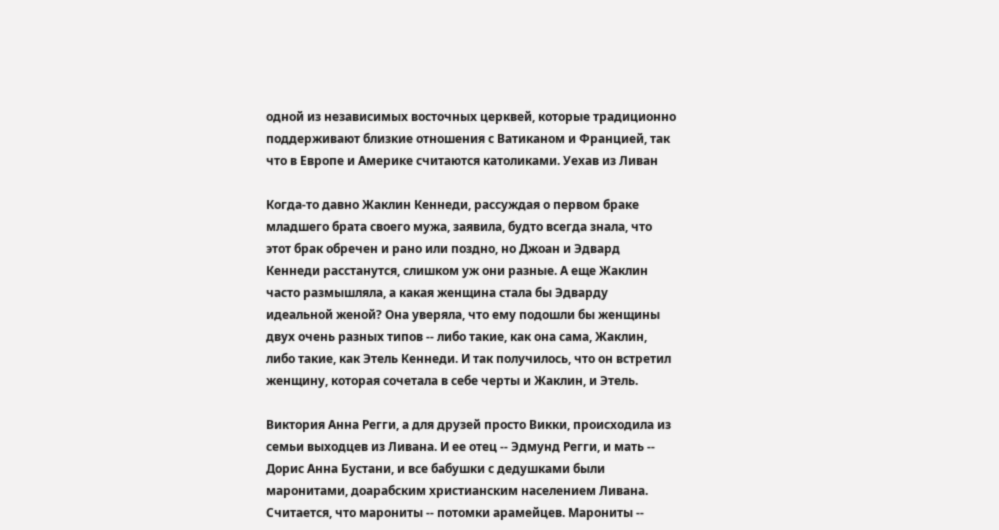одной из независимых восточных церквей, которые традиционно поддерживают близкие отношения с Ватиканом и Францией, так что в Европе и Америке считаются католиками. Уехав из Ливан

Когда-то давно Жаклин Кеннеди, рассуждая о первом браке младшего брата своего мужа, заявила, будто всегда знала, что этот брак обречен и рано или поздно, но Джоан и Эдвард Кеннеди расстанутся, слишком уж они разные. А еще Жаклин часто размышляла, а какая женщина стала бы Эдварду идеальной женой? Она уверяла, что ему подошли бы женщины двух очень разных типов -- либо такие, как она сама, Жаклин, либо такие, как Этель Кеннеди. И так получилось, что он встретил женщину, которая сочетала в себе черты и Жаклин, и Этель.

Виктория Анна Регги, а для друзей просто Викки, происходила из семьи выходцев из Ливана. И ее отец -- Эдмунд Регги, и мать -- Дорис Анна Бустани, и все бабушки с дедушками были маронитами, доарабским христианским населением Ливана. Считается, что марониты -- потомки арамейцев. Марониты --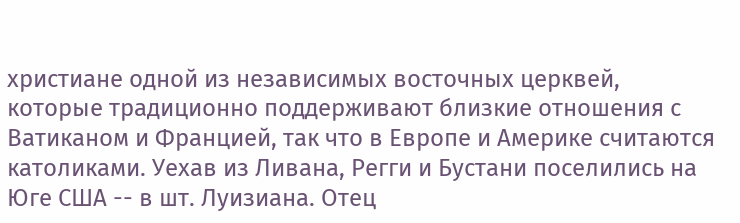христиане одной из независимых восточных церквей, которые традиционно поддерживают близкие отношения с Ватиканом и Францией, так что в Европе и Америке считаются католиками. Уехав из Ливана, Регги и Бустани поселились на Юге США -- в шт. Луизиана. Отец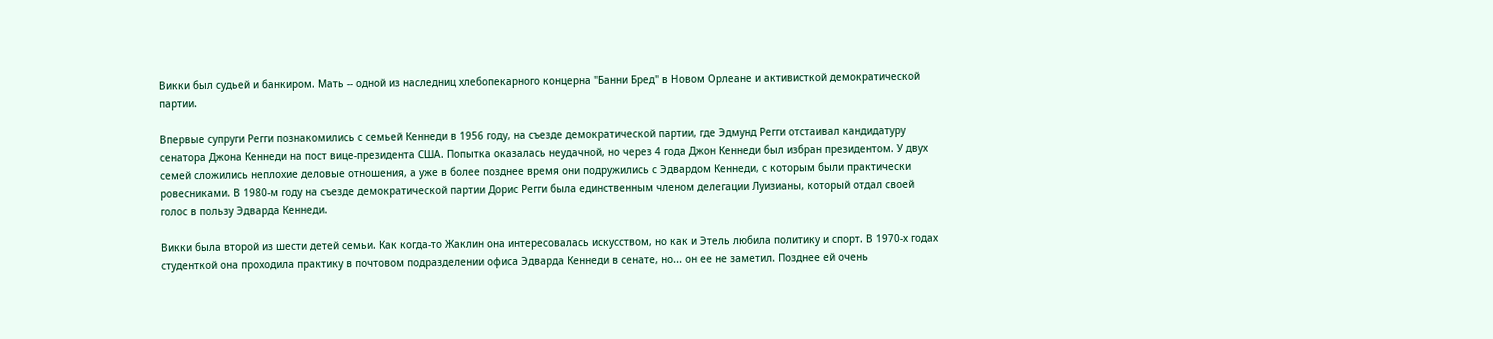Викки был судьей и банкиром. Мать -- одной из наследниц хлебопекарного концерна "Банни Бред" в Новом Орлеане и активисткой демократической партии.

Впервые супруги Регги познакомились с семьей Кеннеди в 1956 году, на съезде демократической партии, где Эдмунд Регги отстаивал кандидатуру сенатора Джона Кеннеди на пост вице-президента США. Попытка оказалась неудачной, но через 4 года Джон Кеннеди был избран президентом. У двух семей сложились неплохие деловые отношения, а уже в более позднее время они подружились с Эдвардом Кеннеди, с которым были практически ровесниками. В 1980-м году на съезде демократической партии Дорис Регги была единственным членом делегации Луизианы, который отдал своей голос в пользу Эдварда Кеннеди.

Викки была второй из шести детей семьи. Как когда-то Жаклин она интересовалась искусством, но как и Этель любила политику и спорт. В 1970-х годах студенткой она проходила практику в почтовом подразделении офиса Эдварда Кеннеди в сенате, но... он ее не заметил. Позднее ей очень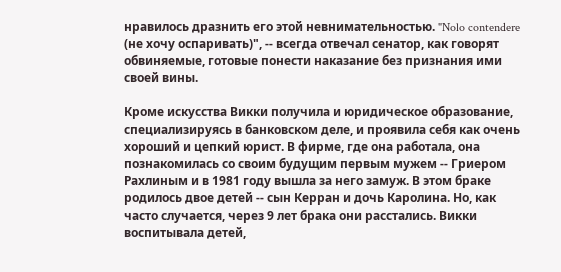нравилось дразнить его этой невнимательностью. "Nolo contendere (не хочу оспаривать)", -- всегда отвечал сенатор, как говорят обвиняемые, готовые понести наказание без признания ими своей вины.

Кроме искусства Викки получила и юридическое образование, специализируясь в банковском деле, и проявила себя как очень хороший и цепкий юрист. В фирме, где она работала, она познакомилась со своим будущим первым мужем -- Гриером Рахлиным и в 1981 году вышла за него замуж. В этом браке родилось двое детей -- сын Керран и дочь Каролина. Но, как часто случается, через 9 лет брака они расстались. Викки воспитывала детей,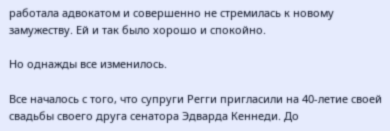работала адвокатом и совершенно не стремилась к новому замужеству. Ей и так было хорошо и спокойно.

Но однажды все изменилось.

Все началось с того, что супруги Регги пригласили на 40-летие своей свадьбы своего друга сенатора Эдварда Кеннеди. До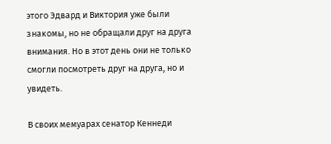этого Эдвард и Виктория уже были знакомы, но не обращали друг на друга внимания. Но в этот день они не только смогли посмотреть друг на друга, но и увидеть.

В своих мемуарах сенатор Кеннеди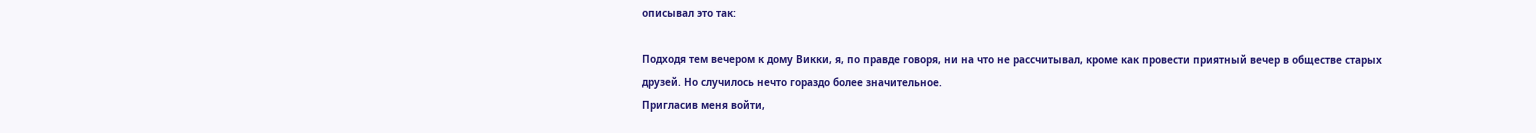описывал это так:

Подходя тем вечером к дому Викки, я, по правде говоря, ни на что не рассчитывал, кроме как провести приятный вечер в обществе старых друзей. Но случилось нечто гораздо более значительное.
Пригласив меня войти,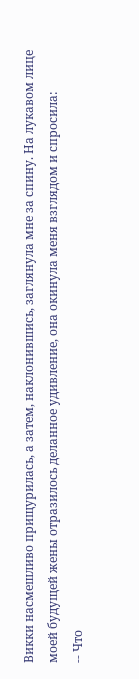Викки насмешливо прищурилась, а затем, наклонившись, заглянула мне за спину. На лукавом лице моей будущей жены отразилось деланное удивление, она окинула меня взглядом и спросила:
-- Что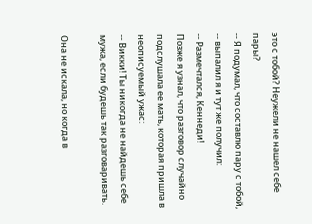это с тобой? Неужели не нашел себе пары?
-- Я подумал, что составлю пару с тобой, -- выпалил я и тут же получил:
-- Размечтался, Кеннеди!
Позже я узнал, что разговор случайно подслушала ее мать, которая пришла в неописуемый ужас:
-- Викки! Ты никогда не найдешь себе мужа, если будешь так разговаривать.

Она не искала, но когда в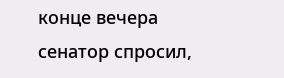конце вечера сенатор спросил,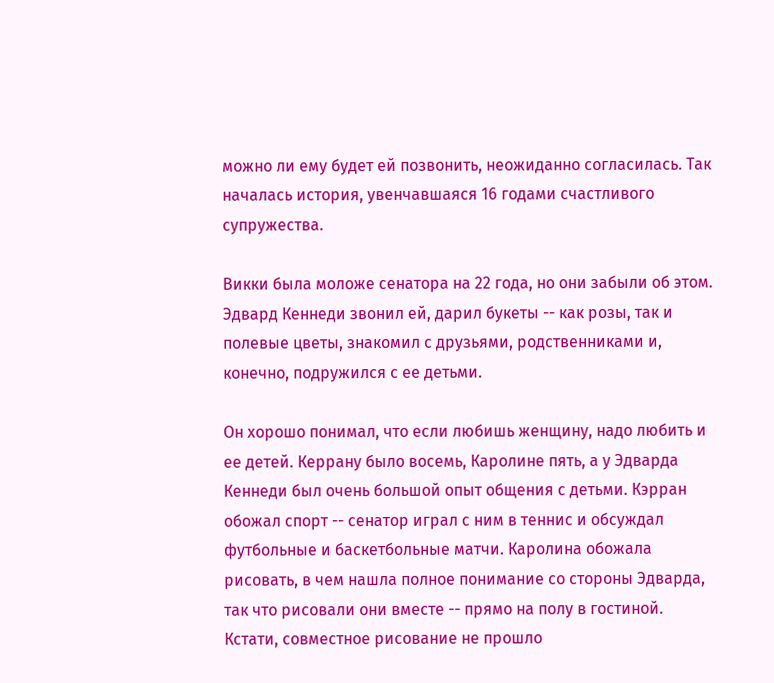можно ли ему будет ей позвонить, неожиданно согласилась. Так началась история, увенчавшаяся 16 годами счастливого супружества.

Викки была моложе сенатора на 22 года, но они забыли об этом. Эдвард Кеннеди звонил ей, дарил букеты -- как розы, так и полевые цветы, знакомил с друзьями, родственниками и, конечно, подружился с ее детьми.

Он хорошо понимал, что если любишь женщину, надо любить и ее детей. Керрану было восемь, Каролине пять, а у Эдварда Кеннеди был очень большой опыт общения с детьми. Кэрран обожал спорт -- сенатор играл с ним в теннис и обсуждал футбольные и баскетбольные матчи. Каролина обожала рисовать, в чем нашла полное понимание со стороны Эдварда, так что рисовали они вместе -- прямо на полу в гостиной. Кстати, совместное рисование не прошло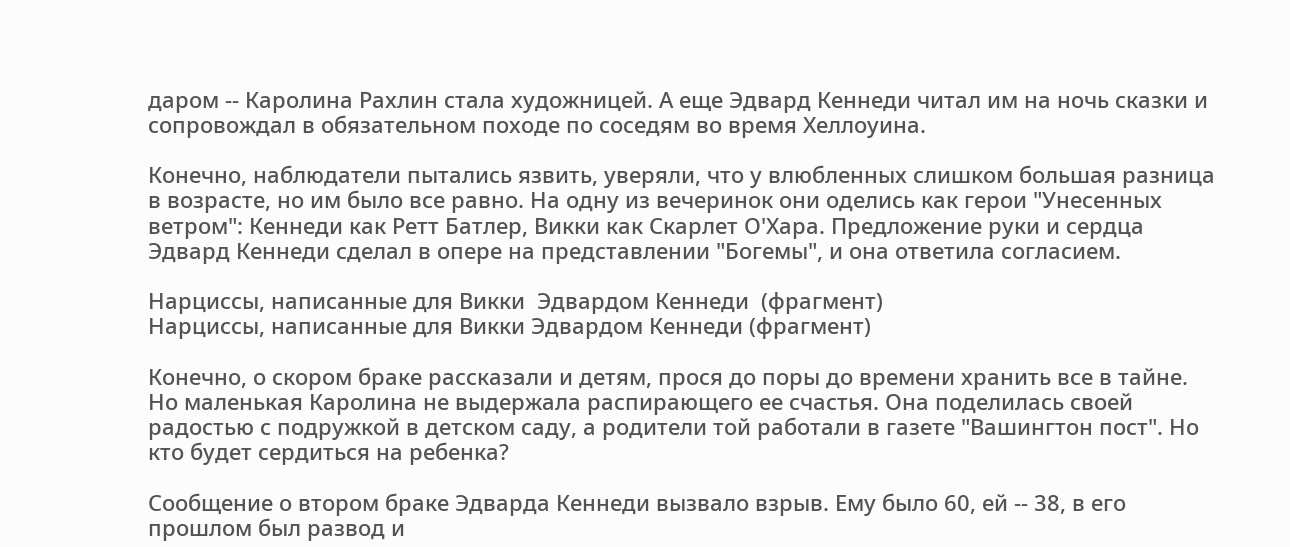даром -- Каролина Рахлин стала художницей. А еще Эдвард Кеннеди читал им на ночь сказки и сопровождал в обязательном походе по соседям во время Хеллоуина.

Конечно, наблюдатели пытались язвить, уверяли, что у влюбленных слишком большая разница в возрасте, но им было все равно. На одну из вечеринок они оделись как герои "Унесенных ветром": Кеннеди как Ретт Батлер, Викки как Скарлет О'Хара. Предложение руки и сердца Эдвард Кеннеди сделал в опере на представлении "Богемы", и она ответила согласием.

Нарциссы, написанные для Викки  Эдвардом Кеннеди  (фрагмент)
Нарциссы, написанные для Викки Эдвардом Кеннеди (фрагмент)

Конечно, о скором браке рассказали и детям, прося до поры до времени хранить все в тайне. Но маленькая Каролина не выдержала распирающего ее счастья. Она поделилась своей радостью с подружкой в детском саду, а родители той работали в газете "Вашингтон пост". Но кто будет сердиться на ребенка?

Сообщение о втором браке Эдварда Кеннеди вызвало взрыв. Ему было 60, ей -- 38, в его прошлом был развод и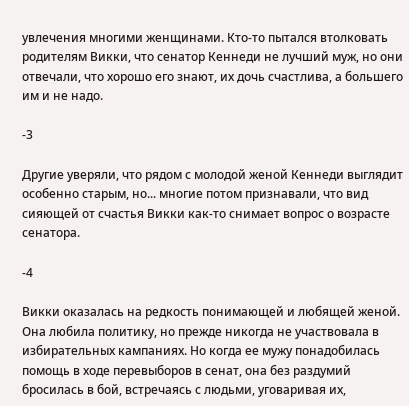увлечения многими женщинами. Кто-то пытался втолковать родителям Викки, что сенатор Кеннеди не лучший муж, но они отвечали, что хорошо его знают, их дочь счастлива, а большего им и не надо.

-3

Другие уверяли, что рядом с молодой женой Кеннеди выглядит особенно старым, но... многие потом признавали, что вид сияющей от счастья Викки как-то снимает вопрос о возрасте сенатора.

-4

Викки оказалась на редкость понимающей и любящей женой. Она любила политику, но прежде никогда не участвовала в избирательных кампаниях. Но когда ее мужу понадобилась помощь в ходе перевыборов в сенат, она без раздумий бросилась в бой, встречаясь с людьми, уговаривая их,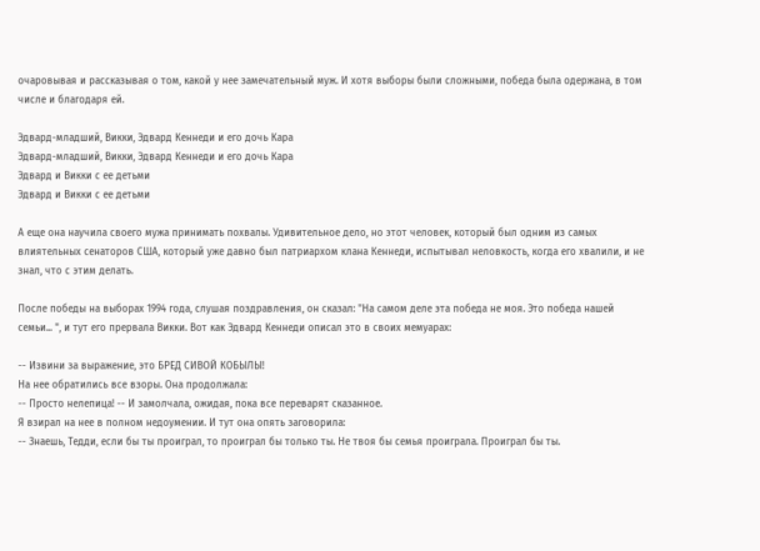очаровывая и рассказывая о том, какой у нее замечательный муж. И хотя выборы были сложными, победа была одержана, в том числе и благодаря ей.

Эдвард-младший, Викки, Эдвард Кеннеди и его дочь Кара
Эдвард-младший, Викки, Эдвард Кеннеди и его дочь Кара
Эдвард и Викки с ее детьми
Эдвард и Викки с ее детьми

А еще она научила своего мужа принимать похвалы. Удивительное дело, но этот человек, который был одним из самых влиятельных сенаторов США, который уже давно был патриархом клана Кеннеди, испытывал неловкость, когда его хвалили, и не знал, что с этим делать.

После победы на выборах 1994 года, слушая поздравления, он сказал: "На самом деле эта победа не моя. Это победа нашей семьи... ", и тут его прервала Викки. Вот как Эдвард Кеннеди описал это в своих мемуарах:

-- Извини за выражение, это БРЕД СИВОЙ КОБЫЛЫ!
На нее обратились все взоры. Она продолжала:
-- Просто нелепица! -- И замолчала, ожидая, пока все переварят сказанное.
Я взирал на нее в полном недоумении. И тут она опять заговорила:
-- Знаешь, Тедди, если бы ты проиграл, то проиграл бы только ты. Не твоя бы семья проиграла. Проиграл бы ты.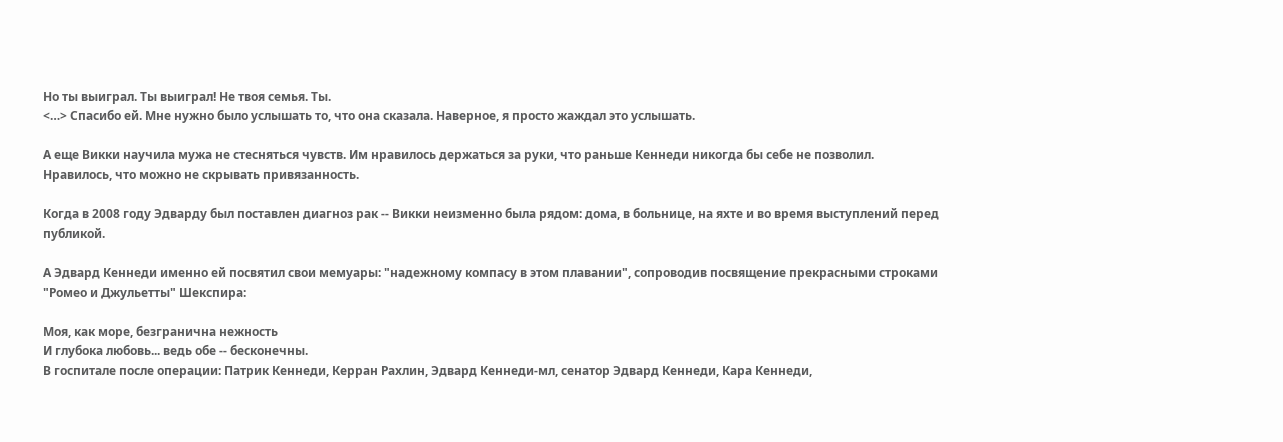Но ты выиграл. Ты выиграл! Не твоя семья. Ты.
<…> Спасибо ей. Мне нужно было услышать то, что она сказала. Наверное, я просто жаждал это услышать.

А еще Викки научила мужа не стесняться чувств. Им нравилось держаться за руки, что раньше Кеннеди никогда бы себе не позволил. Нравилось, что можно не скрывать привязанность.

Когда в 2008 году Эдварду был поставлен диагноз рак -- Викки неизменно была рядом: дома, в больнице, на яхте и во время выступлений перед публикой.

А Эдвард Кеннеди именно ей посвятил свои мемуары: "надежному компасу в этом плавании", сопроводив посвящение прекрасными строками "Ромео и Джульетты" Шекспира:

Моя, как море, безгранична нежность
И глубока любовь... ведь обе -- бесконечны.
В госпитале после операции: Патрик Кеннеди, Керран Рахлин, Эдвард Кеннеди-мл, сенатор Эдвард Кеннеди, Кара Кеннеди,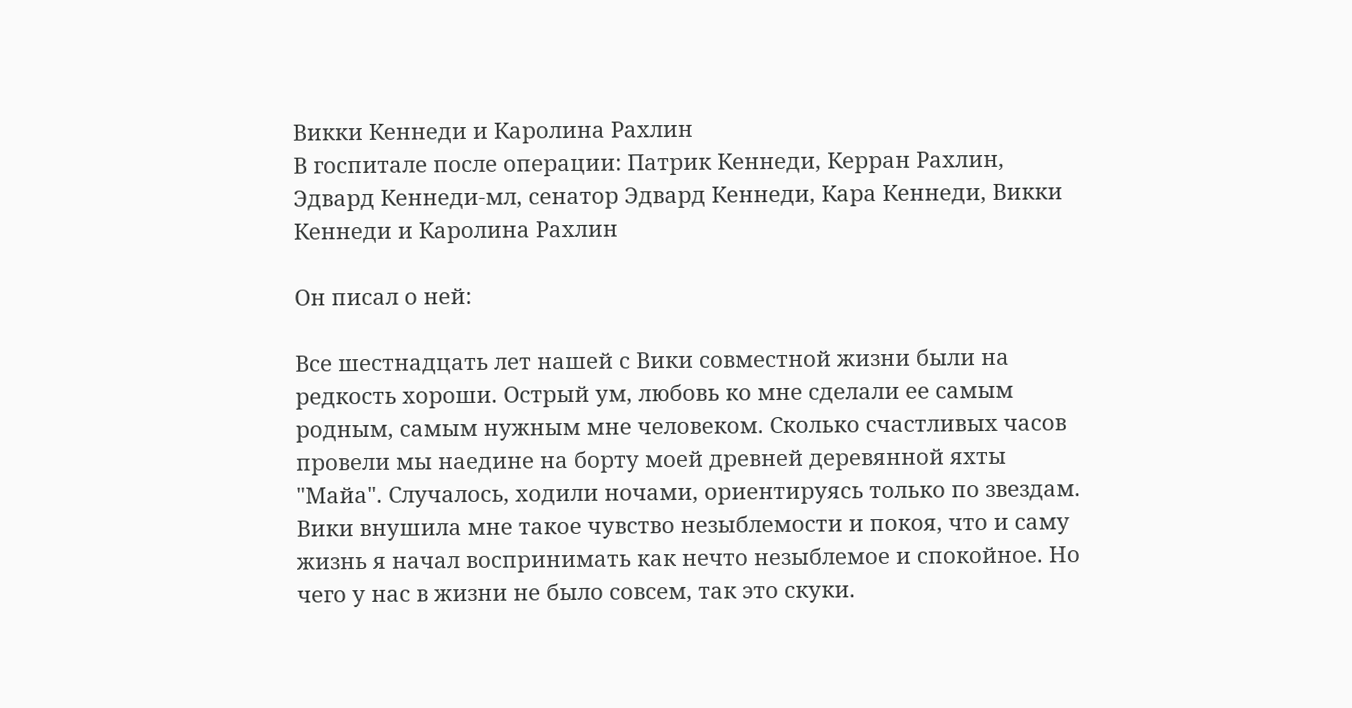Викки Кеннеди и Каролина Рахлин
В госпитале после операции: Патрик Кеннеди, Керран Рахлин, Эдвард Кеннеди-мл, сенатор Эдвард Кеннеди, Кара Кеннеди, Викки Кеннеди и Каролина Рахлин

Он писал о ней:

Все шестнадцать лет нашей с Вики совместной жизни были на редкость хороши. Острый ум, любовь ко мне сделали ее самым родным, самым нужным мне человеком. Сколько счастливых часов провели мы наедине на борту моей древней деревянной яхты "Майа". Случалось, ходили ночами, ориентируясь только по звездам. Вики внушила мне такое чувство незыблемости и покоя, что и саму жизнь я начал воспринимать как нечто незыблемое и спокойное. Но чего у нас в жизни не было совсем, так это скуки.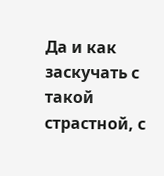Да и как заскучать с такой страстной, с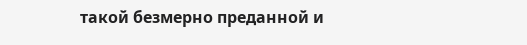такой безмерно преданной и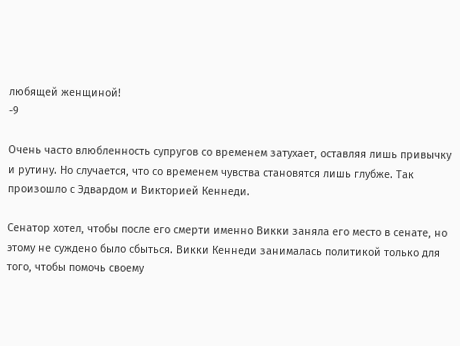любящей женщиной!
-9

Очень часто влюбленность супругов со временем затухает, оставляя лишь привычку и рутину. Но случается, что со временем чувства становятся лишь глубже. Так произошло с Эдвардом и Викторией Кеннеди.

Сенатор хотел, чтобы после его смерти именно Викки заняла его место в сенате, но этому не суждено было сбыться. Викки Кеннеди занималась политикой только для того, чтобы помочь своему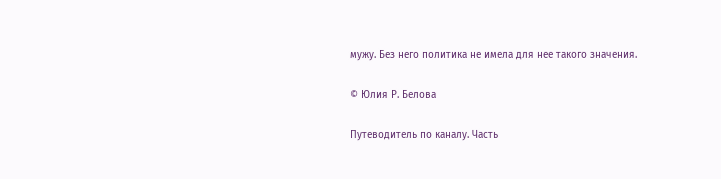мужу. Без него политика не имела для нее такого значения.

© Юлия Р. Белова

Путеводитель по каналу. Часть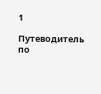1

Путеводитель по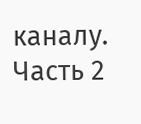каналу. Часть 2